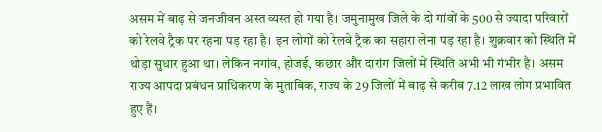असम में बाढ़ से जनजीवन अस्त व्यस्त हो गया है। जमुनामुख जिले के दो गांवों के 500 से ज्यादा परिवारों को रेलवे ट्रैक पर रहना पड़ रहा है। इन लोगों को रेलवे ट्रैक का सहारा लेना पड़ रहा है। शुक्रवार को स्थिति में थोड़ा सुधार हुआ था। लेकिन नगांव, होजई, कछार और दारांग जिलों में स्थिति अभी भी गंभीर है। असम राज्य आपदा प्रबंधन प्राधिकरण के मुताबिक, राज्य के 29 जिलों में बाढ़ से करीब 7.12 लाख लोग प्रभावित हुए हैं।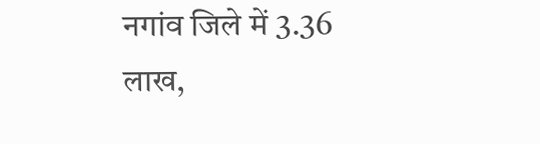नगांव जिले में 3.36 लाख,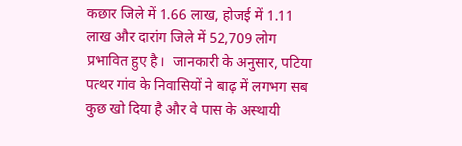कछार जिले में 1.66 लाख, होजई में 1.11 लाख और दारांग जिले में 52,709 लोग प्रभावित हुए है।  जानकारी के अनुसार, पटिया पत्थर गांव के निवासियों ने बाढ़ में लगभग सब कुछ खो दिया है और वे पास के अस्थायी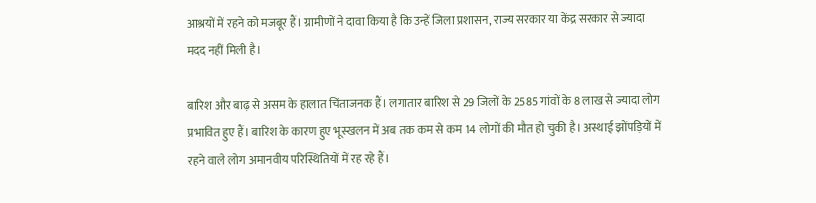आश्रयों में रहने को मजबूर हैं। ग्रामीणों ने दावा किया है कि उन्हें जिला प्रशासन, राज्य सरकार या केंद्र सरकार से ज्यादा मदद नहीं मिली है।

बारिश और बाढ़ से असम के हालात चिंताजनक हैं। लगातार बारिश से 29 जिलों के 2585 गांवों के 8 लाख से ज्यादा लोग प्रभावित हुए हैं। बारिश के कारण हुए भूस्खलन में अब तक कम से कम 14 लोगों की मौत हो चुकी है। अस्थाई झोंपड़ियों में रहने वाले लोग अमानवीय परिस्थितियों में रह रहे हैं।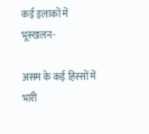कई इलाकों में भूस्खलन-

असम के कई हिस्सों में भारी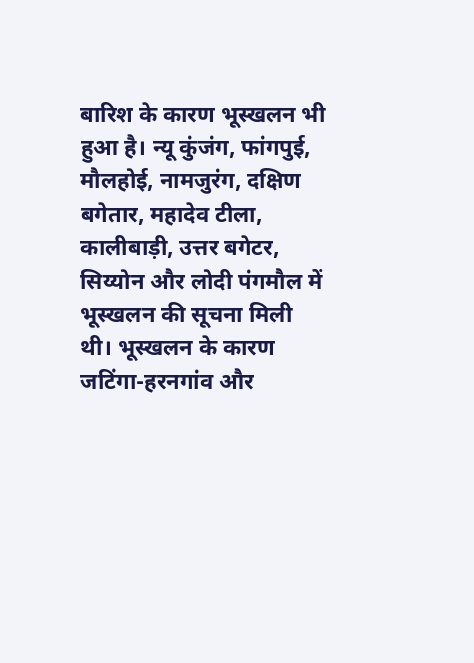बारिश के कारण भूस्खलन भी हुआ है। न्यू कुंजंग, फांगपुई, मौलहोई, नामजुरंग, दक्षिण बगेतार, महादेव टीला, कालीबाड़ी, उत्तर बगेटर, सिय्योन और लोदी पंगमौल में भूस्खलन की सूचना मिली थी। भूस्खलन के कारण जटिंगा-हरनगांव और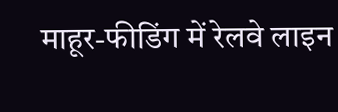माहूर-फीडिंग में रेलवे लाइन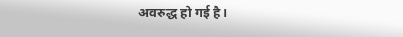अवरुद्ध हो गई है।